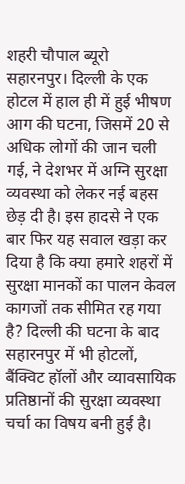शहरी चौपाल ब्यूरो
सहारनपुर। दिल्ली के एक होटल में हाल ही में हुई भीषण आग की घटना, जिसमें 20 से अधिक लोगों की जान चली गई, ने देशभर में अग्नि सुरक्षा व्यवस्था को लेकर नई बहस छेड़ दी है। इस हादसे ने एक बार फिर यह सवाल खड़ा कर दिया है कि क्या हमारे शहरों में सुरक्षा मानकों का पालन केवल कागजों तक सीमित रह गया है? दिल्ली की घटना के बाद सहारनपुर में भी होटलों, बैंक्विट हॉलों और व्यावसायिक प्रतिष्ठानों की सुरक्षा व्यवस्था चर्चा का विषय बनी हुई है।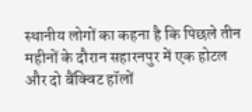स्थानीय लोगों का कहना है कि पिछले तीन महीनों के दौरान सहारनपुर में एक होटल और दो बैंक्विट हॉलों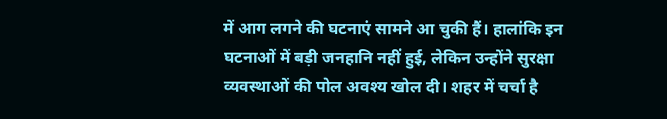में आग लगने की घटनाएं सामने आ चुकी हैं। हालांकि इन घटनाओं में बड़ी जनहानि नहीं हुई, लेकिन उन्होंने सुरक्षा व्यवस्थाओं की पोल अवश्य खोल दी। शहर में चर्चा है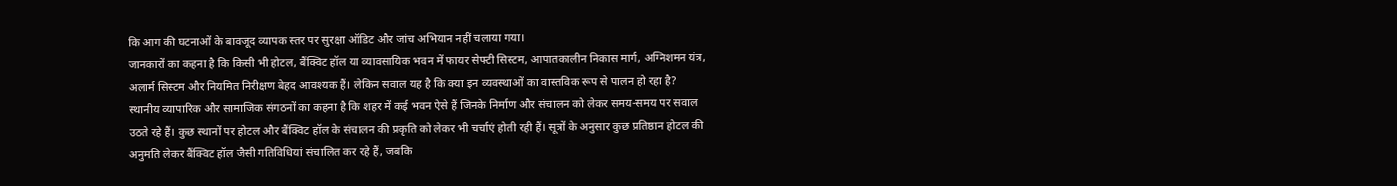कि आग की घटनाओं के बावजूद व्यापक स्तर पर सुरक्षा ऑडिट और जांच अभियान नहीं चलाया गया।
जानकारों का कहना है कि किसी भी होटल, बैंक्विट हॉल या व्यावसायिक भवन में फायर सेफ्टी सिस्टम, आपातकालीन निकास मार्ग, अग्निशमन यंत्र, अलार्म सिस्टम और नियमित निरीक्षण बेहद आवश्यक हैं। लेकिन सवाल यह है कि क्या इन व्यवस्थाओं का वास्तविक रूप से पालन हो रहा है?
स्थानीय व्यापारिक और सामाजिक संगठनों का कहना है कि शहर में कई भवन ऐसे हैं जिनके निर्माण और संचालन को लेकर समय-समय पर सवाल उठते रहे हैं। कुछ स्थानों पर होटल और बैंक्विट हॉल के संचालन की प्रकृति को लेकर भी चर्चाएं होती रही हैं। सूत्रों के अनुसार कुछ प्रतिष्ठान होटल की अनुमति लेकर बैंक्विट हॉल जैसी गतिविधियां संचालित कर रहे हैं, जबकि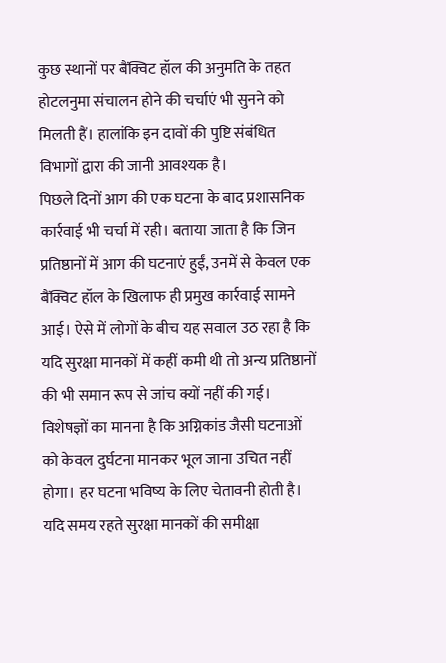कुछ स्थानों पर बैंक्विट हॉल की अनुमति के तहत होटलनुमा संचालन होने की चर्चाएं भी सुनने को मिलती हैं। हालांकि इन दावों की पुष्टि संबंधित विभागों द्वारा की जानी आवश्यक है।
पिछले दिनों आग की एक घटना के बाद प्रशासनिक कार्रवाई भी चर्चा में रही। बताया जाता है कि जिन प्रतिष्ठानों में आग की घटनाएं हुईं, उनमें से केवल एक बैंक्विट हॉल के खिलाफ ही प्रमुख कार्रवाई सामने आई। ऐसे में लोगों के बीच यह सवाल उठ रहा है कि यदि सुरक्षा मानकों में कहीं कमी थी तो अन्य प्रतिष्ठानों की भी समान रूप से जांच क्यों नहीं की गई।
विशेषज्ञों का मानना है कि अग्निकांड जैसी घटनाओं को केवल दुर्घटना मानकर भूल जाना उचित नहीं होगा। हर घटना भविष्य के लिए चेतावनी होती है। यदि समय रहते सुरक्षा मानकों की समीक्षा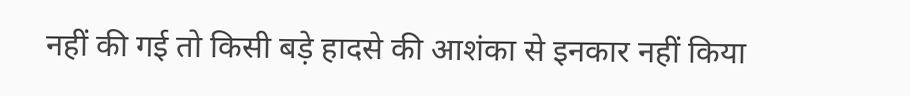नहीं की गई तो किसी बड़े हादसे की आशंका से इनकार नहीं किया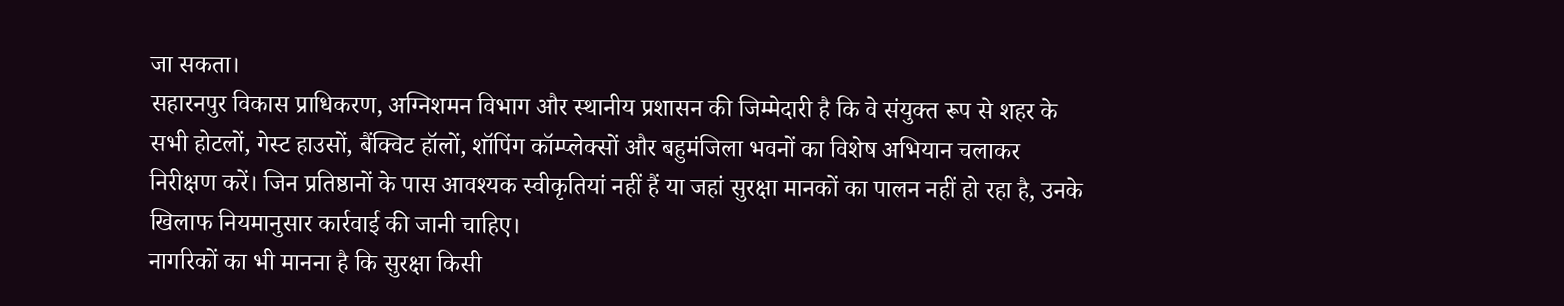जा सकता।
सहारनपुर विकास प्राधिकरण, अग्निशमन विभाग और स्थानीय प्रशासन की जिम्मेदारी है कि वे संयुक्त रूप से शहर के सभी होटलों, गेस्ट हाउसों, बैंक्विट हॉलों, शॉपिंग कॉम्प्लेक्सों और बहुमंजिला भवनों का विशेष अभियान चलाकर निरीक्षण करें। जिन प्रतिष्ठानों के पास आवश्यक स्वीकृतियां नहीं हैं या जहां सुरक्षा मानकों का पालन नहीं हो रहा है, उनके खिलाफ नियमानुसार कार्रवाई की जानी चाहिए।
नागरिकों का भी मानना है कि सुरक्षा किसी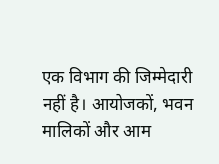एक विभाग की जिम्मेदारी नहीं है। आयोजकों, भवन मालिकों और आम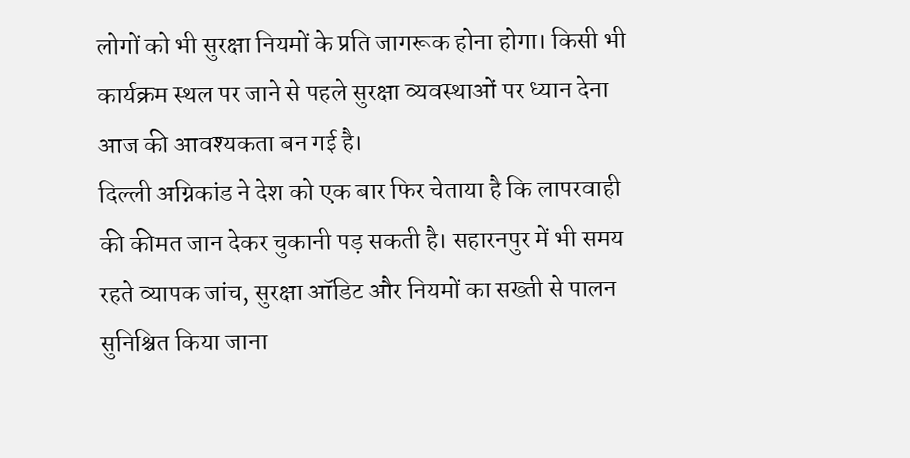लोगों को भी सुरक्षा नियमों के प्रति जागरूक होना होगा। किसी भी कार्यक्रम स्थल पर जाने से पहले सुरक्षा व्यवस्थाओं पर ध्यान देना आज की आवश्यकता बन गई है।
दिल्ली अग्निकांड ने देश को एक बार फिर चेताया है कि लापरवाही की कीमत जान देकर चुकानी पड़ सकती है। सहारनपुर में भी समय रहते व्यापक जांच, सुरक्षा ऑडिट और नियमों का सख्ती से पालन सुनिश्चित किया जाना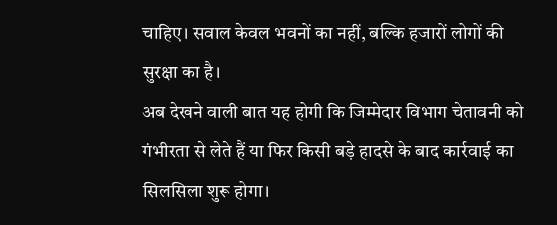चाहिए। सवाल केवल भवनों का नहीं, बल्कि हजारों लोगों की सुरक्षा का है।
अब देखने वाली बात यह होगी कि जिम्मेदार विभाग चेतावनी को गंभीरता से लेते हैं या फिर किसी बड़े हादसे के बाद कार्रवाई का सिलसिला शुरू होगा।